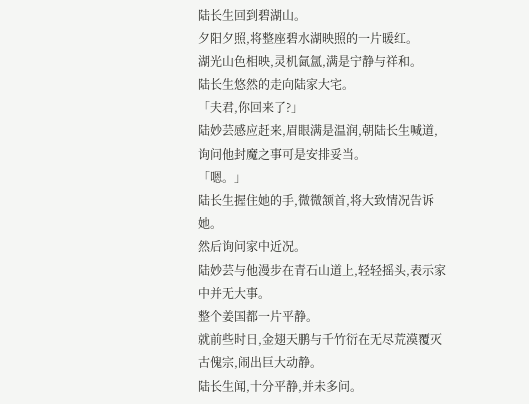陆长生回到碧湖山。
夕阳夕照,将整座碧水湖映照的一片暖红。
湖光山色相映,灵机氤氲,满是宁静与祥和。
陆长生悠然的走向陆家大宅。
「夫君,你回来了?」
陆妙芸感应赶来,眉眼满是温润,朝陆长生喊道,询问他封魔之事可是安排妥当。
「嗯。」
陆长生握住她的手,微微颔首,将大致情况告诉她。
然后询问家中近况。
陆妙芸与他漫步在青石山道上,轻轻摇头,表示家中并无大事。
整个姜国都一片平静。
就前些时日,金翅天鹏与千竹衍在无尽荒漠覆灭古傀宗,闹出巨大动静。
陆长生闻,十分平静,并未多问。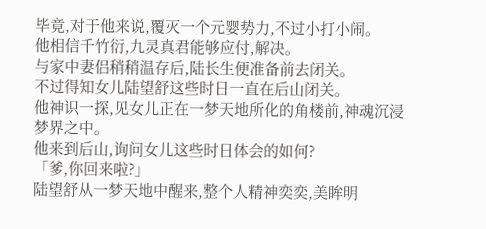毕竟,对于他来说,覆灭一个元婴势力,不过小打小闹。
他相信千竹衍,九灵真君能够应付,解决。
与家中妻侣稍稍温存后,陆长生便准备前去闭关。
不过得知女儿陆望舒这些时日一直在后山闭关。
他神识一探,见女儿正在一梦天地所化的角楼前,神魂沉浸梦界之中。
他来到后山,询问女儿这些时日体会的如何?
「爹,你回来啦?」
陆望舒从一梦天地中醒来,整个人精神奕奕,美眸明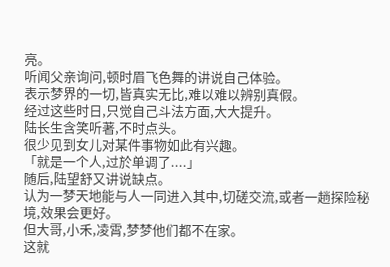亮。
听闻父亲询问,顿时眉飞色舞的讲说自己体验。
表示梦界的一切,皆真实无比,难以难以辨别真假。
经过这些时日,只觉自己斗法方面,大大提升。
陆长生含笑听著,不时点头。
很少见到女儿对某件事物如此有兴趣。
「就是一个人,过於单调了....」
随后,陆望舒又讲说缺点。
认为一梦天地能与人一同进入其中,切磋交流,或者一趟探险秘境,效果会更好。
但大哥,小禾,凌霄,梦梦他们都不在家。
这就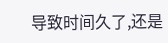导致时间久了,还是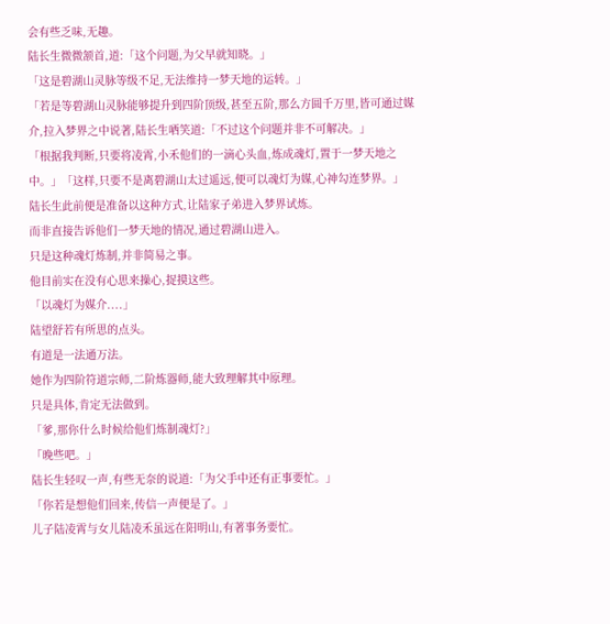会有些乏味,无趣。
陆长生微微颔首,道:「这个问题,为父早就知晓。」
「这是碧湖山灵脉等级不足,无法维持一梦天地的运转。」
「若是等碧湖山灵脉能够提升到四阶顶级,甚至五阶,那么方圆千万里,皆可通过媒介,拉入梦界之中说著,陆长生哂笑道:「不过这个问题并非不可解决。」
「根据我判断,只要将凌霄,小禾他们的一滴心头血,炼成魂灯,置于一梦天地之中。」「这样,只要不是离碧湖山太过遥远,便可以魂灯为媒,心神勾连梦界。」
陆长生此前便是准备以这种方式,让陆家子弟进入梦界试炼。
而非直接告诉他们一梦天地的情况,通过碧湖山进入。
只是这种魂灯炼制,并非简易之事。
他目前实在没有心思来操心,捉摸这些。
「以魂灯为媒介....」
陆望舒若有所思的点头。
有道是一法通万法。
她作为四阶符道宗师,二阶炼器师,能大致理解其中原理。
只是具体,肯定无法做到。
「爹,那你什么时候给他们炼制魂灯?」
「晚些吧。」
陆长生轻叹一声,有些无奈的说道:「为父手中还有正事要忙。」
「你若是想他们回来,传信一声便是了。」
儿子陆凌霄与女儿陆凌禾虽远在阳明山,有著事务要忙。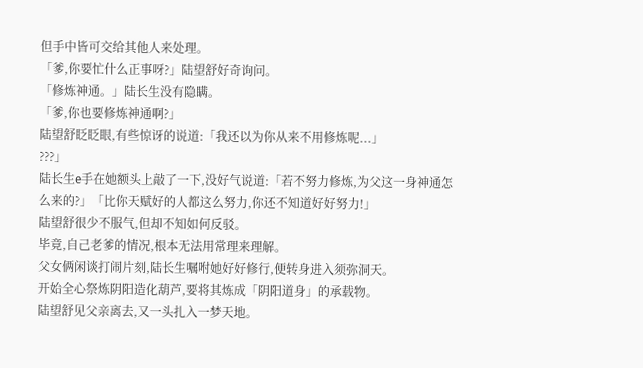但手中皆可交给其他人来处理。
「爹,你要忙什么正事呀?」陆望舒好奇询问。
「修炼神通。」陆长生没有隐瞒。
「爹,你也要修炼神通啊?」
陆望舒眨眨眼,有些惊讶的说道:「我还以为你从来不用修炼呢...」
???」
陆长生e手在她额头上敲了一下,没好气说道:「若不努力修炼,为父这一身神通怎么来的?」「比你天赋好的人都这么努力,你还不知道好好努力!」
陆望舒很少不服气,但却不知如何反驳。
毕竟,自己老爹的情况,根本无法用常理来理解。
父女俩闲谈打闹片刻,陆长生嘱咐她好好修行,便转身进入须弥洞天。
开始全心祭炼阴阳造化葫芦,要将其炼成「阴阳道身」的承载物。
陆望舒见父亲离去,又一头扎入一梦天地。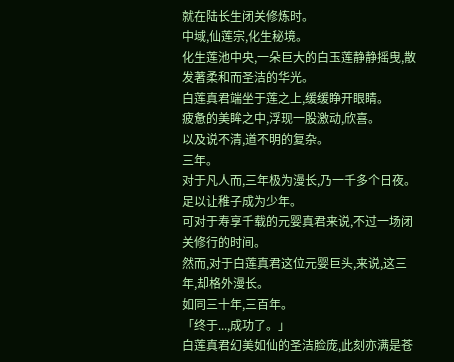就在陆长生闭关修炼时。
中域,仙莲宗,化生秘境。
化生莲池中央,一朵巨大的白玉莲静静摇曳,散发著柔和而圣洁的华光。
白莲真君端坐于莲之上,缓缓睁开眼睛。
疲惫的美眸之中,浮现一股激动,欣喜。
以及说不清,道不明的复杂。
三年。
对于凡人而,三年极为漫长,乃一千多个日夜。
足以让稚子成为少年。
可对于寿享千载的元婴真君来说,不过一场闭关修行的时间。
然而,对于白莲真君这位元婴巨头,来说,这三年,却格外漫长。
如同三十年,三百年。
「终于...,成功了。」
白莲真君幻美如仙的圣洁脸庞,此刻亦满是苍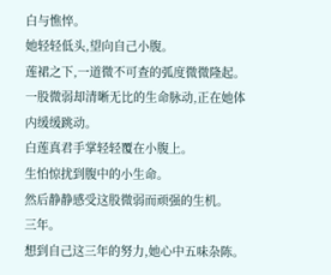白与憔悴。
她轻轻低头,望向自己小腹。
莲裙之下,一道微不可查的弧度微微隆起。
一股微弱却清晰无比的生命脉动,正在她体内缓缓跳动。
白莲真君手掌轻轻覆在小腹上。
生怕惊扰到腹中的小生命。
然后静静感受这股微弱而顽强的生机。
三年。
想到自己这三年的努力,她心中五味杂陈。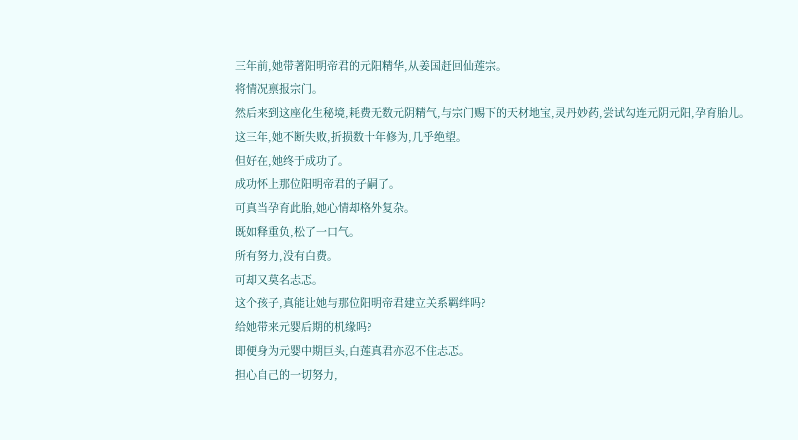三年前,她带著阳明帝君的元阳精华,从姜国赶回仙莲宗。
将情况禀报宗门。
然后来到这座化生秘境,耗费无数元阴精气,与宗门赐下的天材地宝,灵丹妙药,尝试勾连元阴元阳,孕育胎儿。
这三年,她不断失败,折损数十年修为,几乎绝望。
但好在,她终于成功了。
成功怀上那位阳明帝君的子嗣了。
可真当孕育此胎,她心情却格外复杂。
既如释重负,松了一口气。
所有努力,没有白费。
可却又莫名忐忑。
这个孩子,真能让她与那位阳明帝君建立关系羁绊吗?
给她带来元婴后期的机缘吗?
即便身为元婴中期巨头,白莲真君亦忍不住忐忑。
担心自己的一切努力,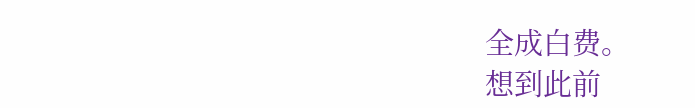全成白费。
想到此前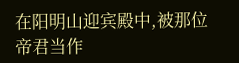在阳明山迎宾殿中,被那位帝君当作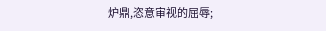炉鼎,恣意审视的屈辱;